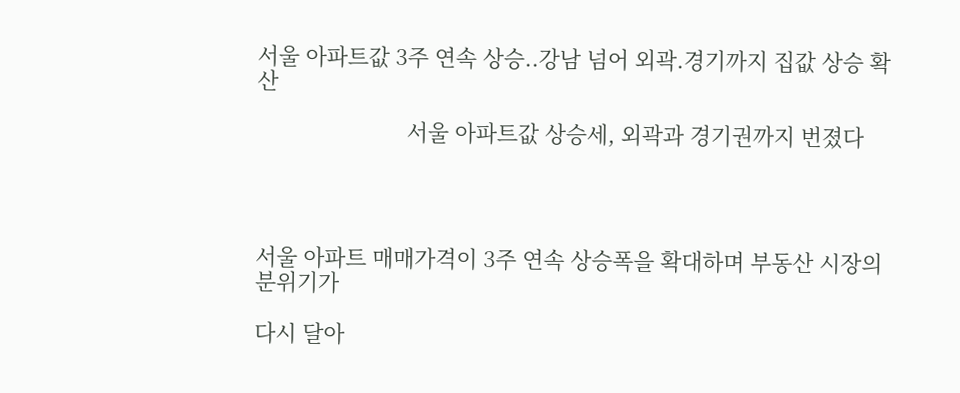서울 아파트값 3주 연속 상승..강남 넘어 외곽.경기까지 집값 상승 확산

                         서울 아파트값 상승세, 외곽과 경기권까지 번졌다




서울 아파트 매매가격이 3주 연속 상승폭을 확대하며 부동산 시장의 분위기가

다시 달아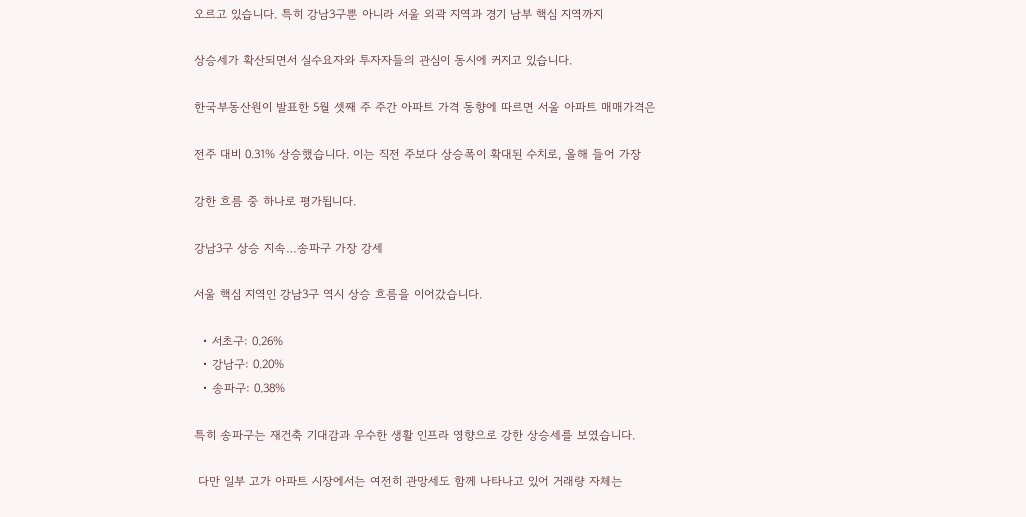오르고 있습니다. 특히 강남3구뿐 아니라 서울 외곽 지역과 경기 남부 핵심 지역까지

상승세가 확산되면서 실수요자와 투자자들의 관심이 동시에 커지고 있습니다.

한국부동산원이 발표한 5월 셋째 주 주간 아파트 가격 동향에 따르면 서울 아파트 매매가격은

전주 대비 0.31% 상승했습니다. 이는 직전 주보다 상승폭이 확대된 수치로, 올해 들어 가장

강한 흐름 중 하나로 평가됩니다.

강남3구 상승 지속…송파구 가장 강세

서울 핵심 지역인 강남3구 역시 상승 흐름을 이어갔습니다.

  • 서초구: 0.26%
  • 강남구: 0.20%
  • 송파구: 0.38%

특히 송파구는 재건축 기대감과 우수한 생활 인프라 영향으로 강한 상승세를 보였습니다.

 다만 일부 고가 아파트 시장에서는 여전히 관망세도 함께 나타나고 있어 거래량 자체는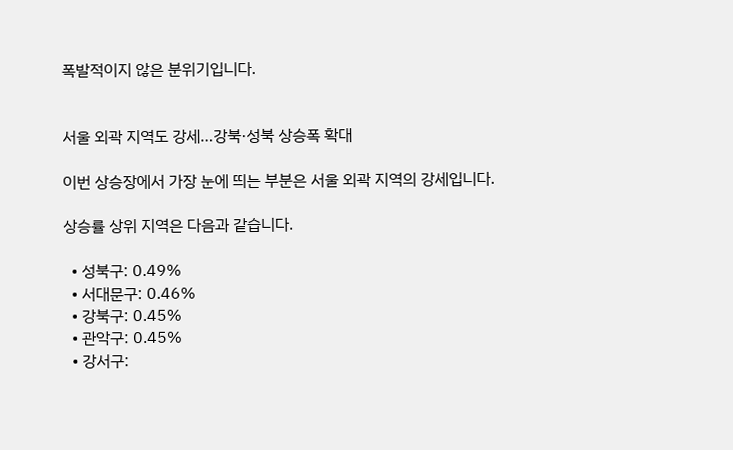폭발적이지 않은 분위기입니다.


서울 외곽 지역도 강세…강북·성북 상승폭 확대

이번 상승장에서 가장 눈에 띄는 부분은 서울 외곽 지역의 강세입니다.

상승률 상위 지역은 다음과 같습니다.

  • 성북구: 0.49%
  • 서대문구: 0.46%
  • 강북구: 0.45%
  • 관악구: 0.45%
  • 강서구: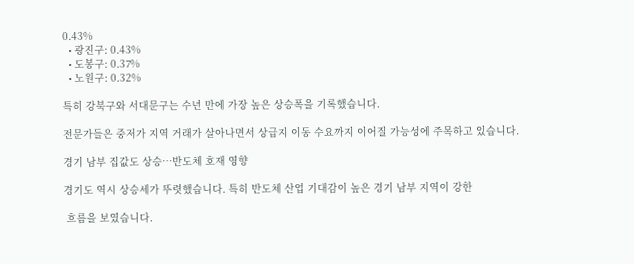0.43%
  • 광진구: 0.43%
  • 도봉구: 0.37%
  • 노원구: 0.32%

특히 강북구와 서대문구는 수년 만에 가장 높은 상승폭을 기록했습니다.

전문가들은 중저가 지역 거래가 살아나면서 상급지 이동 수요까지 이어질 가능성에 주목하고 있습니다.

경기 남부 집값도 상승…반도체 호재 영향

경기도 역시 상승세가 뚜렷했습니다. 특히 반도체 산업 기대감이 높은 경기 남부 지역이 강한

 흐름을 보였습니다.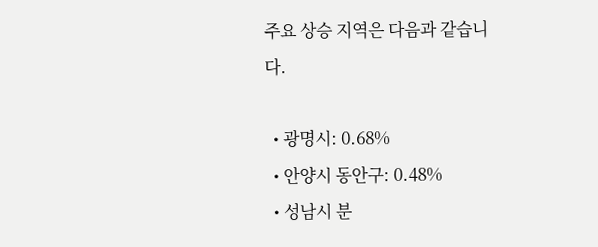주요 상승 지역은 다음과 같습니다.

  • 광명시: 0.68%
  • 안양시 동안구: 0.48%
  • 성남시 분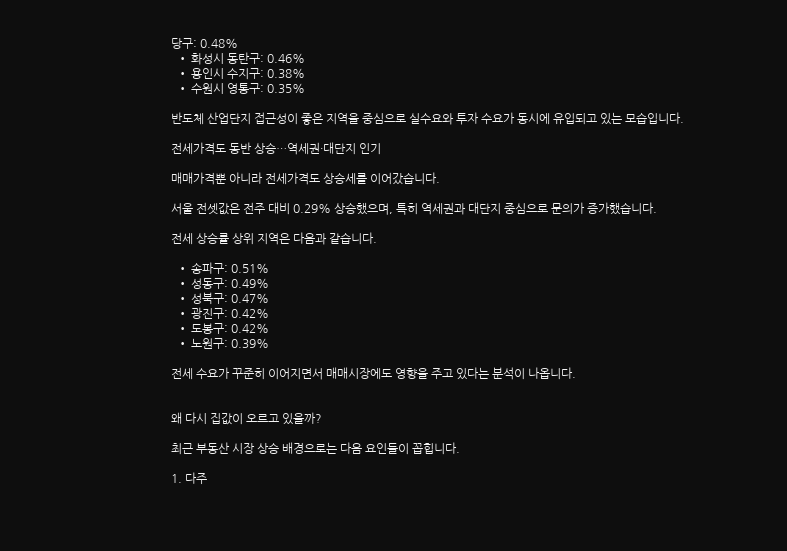당구: 0.48%
  • 화성시 동탄구: 0.46%
  • 용인시 수지구: 0.38%
  • 수원시 영통구: 0.35%

반도체 산업단지 접근성이 좋은 지역을 중심으로 실수요와 투자 수요가 동시에 유입되고 있는 모습입니다.

전세가격도 동반 상승…역세권·대단지 인기

매매가격뿐 아니라 전세가격도 상승세를 이어갔습니다.

서울 전셋값은 전주 대비 0.29% 상승했으며, 특히 역세권과 대단지 중심으로 문의가 증가했습니다.

전세 상승률 상위 지역은 다음과 같습니다.

  • 송파구: 0.51%
  • 성동구: 0.49%
  • 성북구: 0.47%
  • 광진구: 0.42%
  • 도봉구: 0.42%
  • 노원구: 0.39%

전세 수요가 꾸준히 이어지면서 매매시장에도 영향을 주고 있다는 분석이 나옵니다.


왜 다시 집값이 오르고 있을까?

최근 부동산 시장 상승 배경으로는 다음 요인들이 꼽힙니다.

1. 다주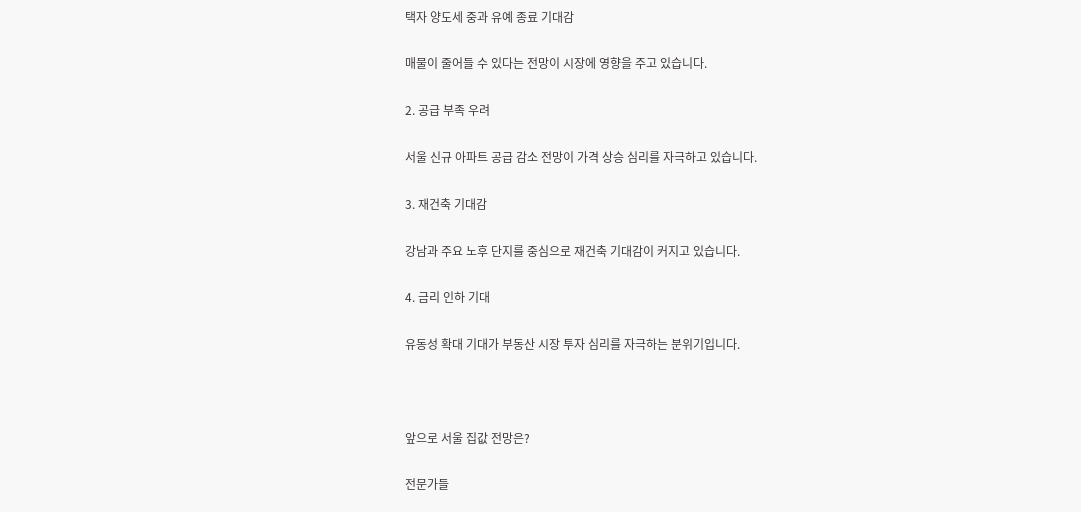택자 양도세 중과 유예 종료 기대감

매물이 줄어들 수 있다는 전망이 시장에 영향을 주고 있습니다.

2. 공급 부족 우려

서울 신규 아파트 공급 감소 전망이 가격 상승 심리를 자극하고 있습니다.

3. 재건축 기대감

강남과 주요 노후 단지를 중심으로 재건축 기대감이 커지고 있습니다.

4. 금리 인하 기대

유동성 확대 기대가 부동산 시장 투자 심리를 자극하는 분위기입니다.



앞으로 서울 집값 전망은?

전문가들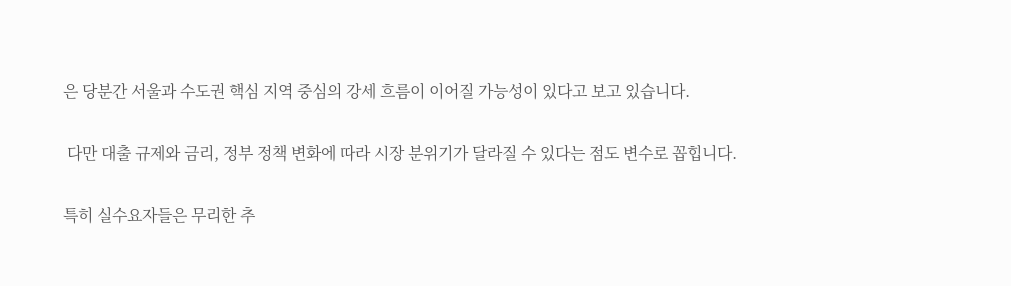은 당분간 서울과 수도권 핵심 지역 중심의 강세 흐름이 이어질 가능성이 있다고 보고 있습니다.

 다만 대출 규제와 금리, 정부 정책 변화에 따라 시장 분위기가 달라질 수 있다는 점도 변수로 꼽힙니다.

특히 실수요자들은 무리한 추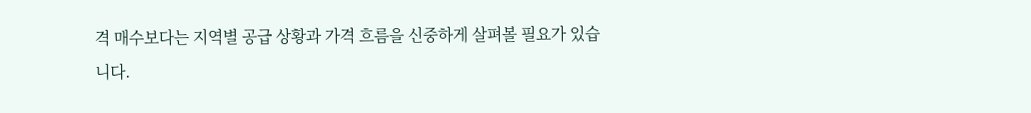격 매수보다는 지역별 공급 상황과 가격 흐름을 신중하게 살펴볼 필요가 있습니다.